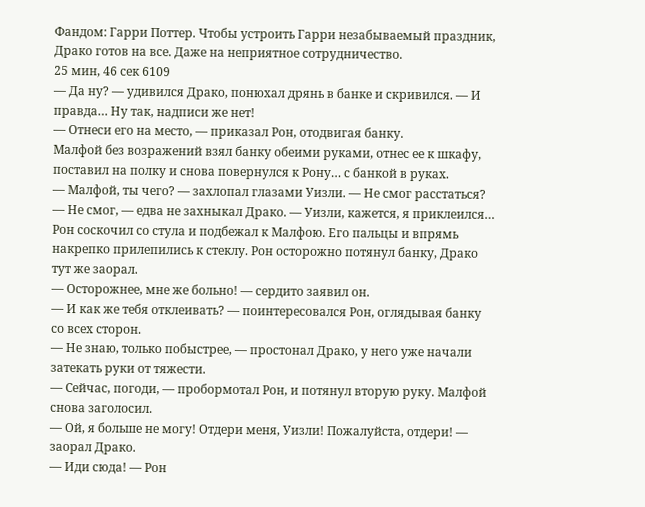Фандом: Гарри Поттер. Чтобы устроить Гарри незабываемый праздник, Драко готов на все. Даже на неприятное сотрудничество.
25 мин, 46 сек 6109
— Да ну? — удивился Драко, понюхал дрянь в банке и скривился. — И правда… Ну так, надписи же нет!
— Отнеси его на место, — приказал Рон, отодвигая банку.
Малфой без возражений взял банку обеими руками, отнес ее к шкафу, поставил на полку и снова повернулся к Рону… с банкой в руках.
— Малфой, ты чего? — захлопал глазами Уизли. — Не смог расстаться?
— Не смог, — едва не захныкал Драко. — Уизли, кажется, я приклеился…
Рон соскочил со стула и подбежал к Малфою. Его пальцы и впрямь накрепко прилепились к стеклу. Рон осторожно потянул банку, Драко тут же заорал.
— Осторожнее, мне же больно! — сердито заявил он.
— И как же тебя отклеивать? — поинтересовался Рон, оглядывая банку со всех сторон.
— Не знаю, только побыстрее, — простонал Драко, у него уже начали затекать руки от тяжести.
— Сейчас, погоди, — пробормотал Рон, и потянул вторую руку. Малфой снова заголосил.
— Ой, я больше не могу! Отдери меня, Уизли! Пожалуйста, отдери! — заорал Драко.
— Иди сюда! — Рон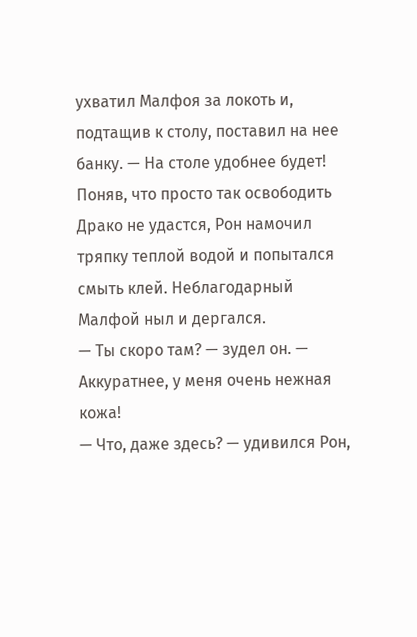ухватил Малфоя за локоть и, подтащив к столу, поставил на нее банку. — На столе удобнее будет!
Поняв, что просто так освободить Драко не удастся, Рон намочил тряпку теплой водой и попытался смыть клей. Неблагодарный Малфой ныл и дергался.
— Ты скоро там? — зудел он. — Аккуратнее, у меня очень нежная кожа!
— Что, даже здесь? — удивился Рон,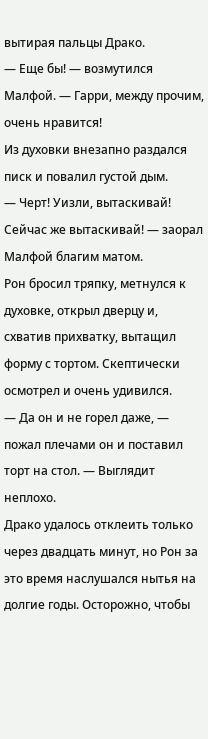вытирая пальцы Драко.
— Еще бы! — возмутился Малфой. — Гарри, между прочим, очень нравится!
Из духовки внезапно раздался писк и повалил густой дым.
— Черт! Уизли, вытаскивай! Сейчас же вытаскивай! — заорал Малфой благим матом.
Рон бросил тряпку, метнулся к духовке, открыл дверцу и, схватив прихватку, вытащил форму с тортом. Скептически осмотрел и очень удивился.
— Да он и не горел даже, — пожал плечами он и поставил торт на стол. — Выглядит неплохо.
Драко удалось отклеить только через двадцать минут, но Рон за это время наслушался нытья на долгие годы. Осторожно, чтобы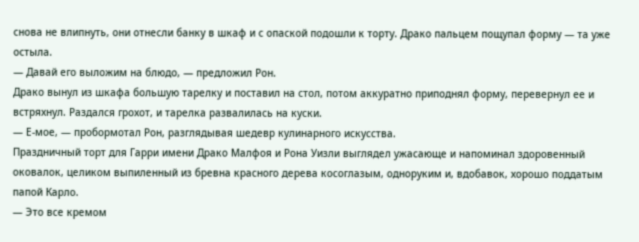снова не влипнуть, они отнесли банку в шкаф и с опаской подошли к торту. Драко пальцем пощупал форму — та уже остыла.
— Давай его выложим на блюдо, — предложил Рон.
Драко вынул из шкафа большую тарелку и поставил на стол, потом аккуратно приподнял форму, перевернул ее и встряхнул. Раздался грохот, и тарелка развалилась на куски.
— Е-мое, — пробормотал Рон, разглядывая шедевр кулинарного искусства.
Праздничный торт для Гарри имени Драко Малфоя и Рона Уизли выглядел ужасающе и напоминал здоровенный оковалок, целиком выпиленный из бревна красного дерева косоглазым, одноруким и, вдобавок, хорошо поддатым папой Карло.
— Это все кремом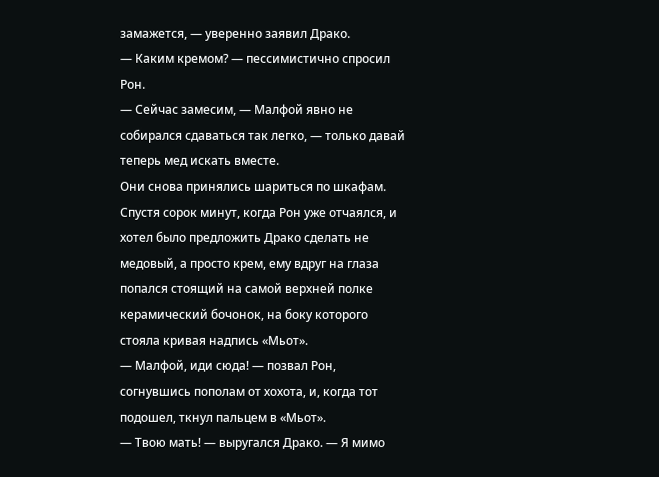замажется, — уверенно заявил Драко.
— Каким кремом? — пессимистично спросил Рон.
— Сейчас замесим, — Малфой явно не собирался сдаваться так легко, — только давай теперь мед искать вместе.
Они снова принялись шариться по шкафам. Спустя сорок минут, когда Рон уже отчаялся, и хотел было предложить Драко сделать не медовый, а просто крем, ему вдруг на глаза попался стоящий на самой верхней полке керамический бочонок, на боку которого стояла кривая надпись «Мьот».
— Малфой, иди сюда! — позвал Рон, согнувшись пополам от хохота, и, когда тот подошел, ткнул пальцем в «Мьот».
— Твою мать! — выругался Драко. — Я мимо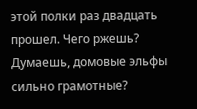этой полки раз двадцать прошел. Чего ржешь? Думаешь, домовые эльфы сильно грамотные?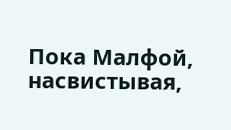Пока Малфой, насвистывая,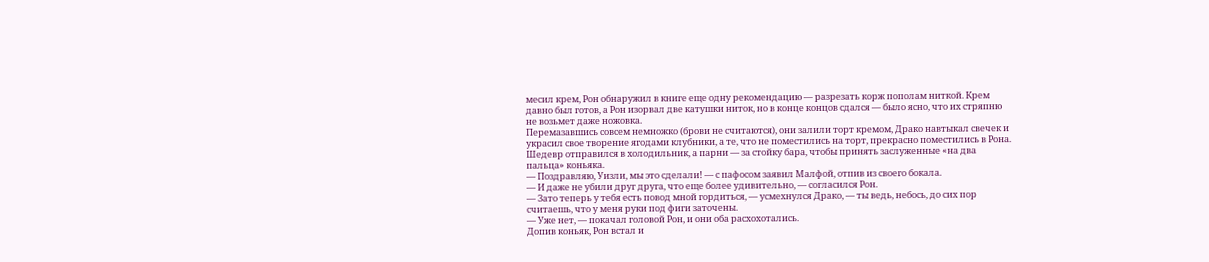месил крем, Рон обнаружил в книге еще одну рекомендацию — разрезать корж пополам ниткой. Крем давно был готов, а Рон изорвал две катушки ниток, но в конце концов сдался — было ясно, что их стряпню не возьмет даже ножовка.
Перемазавшись совсем немножко (брови не считаются), они залили торт кремом, Драко навтыкал свечек и украсил свое творение ягодами клубники, а те, что не поместились на торт, прекрасно поместились в Рона. Шедевр отправился в холодильник, а парни — за стойку бара, чтобы принять заслуженные «на два пальца» коньяка.
— Поздравляю, Уизли, мы это сделали! — с пафосом заявил Малфой, отпив из своего бокала.
— И даже не убили друг друга, что еще более удивительно, — согласился Рон.
— Зато теперь у тебя есть повод мной гордиться, — усмехнулся Драко, — ты ведь, небось, до сих пор считаешь, что у меня руки под фиги заточены.
— Уже нет, — покачал головой Рон, и они оба расхохотались.
Допив коньяк, Рон встал и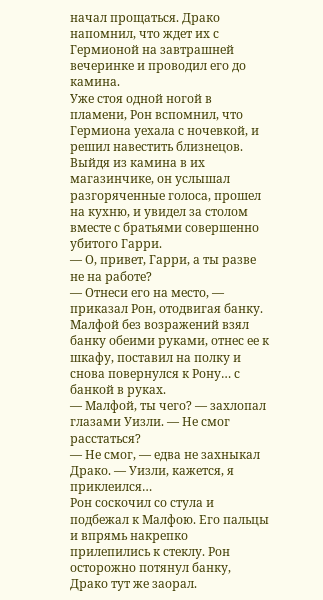начал прощаться. Драко напомнил, что ждет их с Гермионой на завтрашней вечеринке и проводил его до камина.
Уже стоя одной ногой в пламени, Рон вспомнил, что Гермиона уехала с ночевкой, и решил навестить близнецов. Выйдя из камина в их магазинчике, он услышал разгоряченные голоса, прошел на кухню, и увидел за столом вместе с братьями совершенно убитого Гарри.
— О, привет, Гарри, а ты разве не на работе?
— Отнеси его на место, — приказал Рон, отодвигая банку.
Малфой без возражений взял банку обеими руками, отнес ее к шкафу, поставил на полку и снова повернулся к Рону… с банкой в руках.
— Малфой, ты чего? — захлопал глазами Уизли. — Не смог расстаться?
— Не смог, — едва не захныкал Драко. — Уизли, кажется, я приклеился…
Рон соскочил со стула и подбежал к Малфою. Его пальцы и впрямь накрепко прилепились к стеклу. Рон осторожно потянул банку, Драко тут же заорал.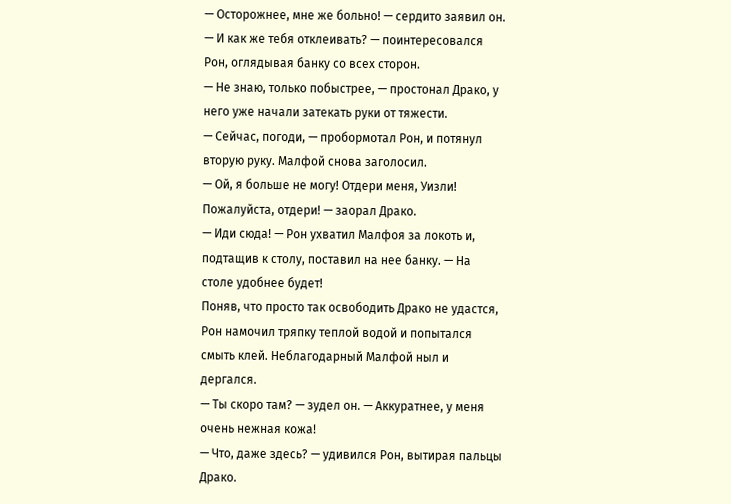— Осторожнее, мне же больно! — сердито заявил он.
— И как же тебя отклеивать? — поинтересовался Рон, оглядывая банку со всех сторон.
— Не знаю, только побыстрее, — простонал Драко, у него уже начали затекать руки от тяжести.
— Сейчас, погоди, — пробормотал Рон, и потянул вторую руку. Малфой снова заголосил.
— Ой, я больше не могу! Отдери меня, Уизли! Пожалуйста, отдери! — заорал Драко.
— Иди сюда! — Рон ухватил Малфоя за локоть и, подтащив к столу, поставил на нее банку. — На столе удобнее будет!
Поняв, что просто так освободить Драко не удастся, Рон намочил тряпку теплой водой и попытался смыть клей. Неблагодарный Малфой ныл и дергался.
— Ты скоро там? — зудел он. — Аккуратнее, у меня очень нежная кожа!
— Что, даже здесь? — удивился Рон, вытирая пальцы Драко.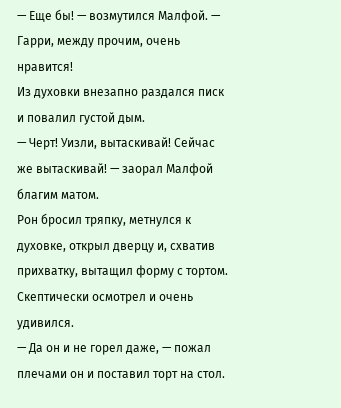— Еще бы! — возмутился Малфой. — Гарри, между прочим, очень нравится!
Из духовки внезапно раздался писк и повалил густой дым.
— Черт! Уизли, вытаскивай! Сейчас же вытаскивай! — заорал Малфой благим матом.
Рон бросил тряпку, метнулся к духовке, открыл дверцу и, схватив прихватку, вытащил форму с тортом. Скептически осмотрел и очень удивился.
— Да он и не горел даже, — пожал плечами он и поставил торт на стол.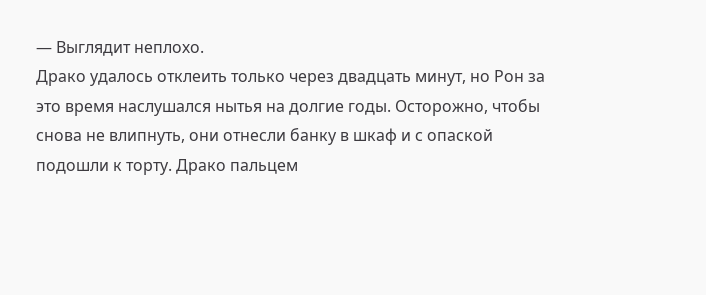— Выглядит неплохо.
Драко удалось отклеить только через двадцать минут, но Рон за это время наслушался нытья на долгие годы. Осторожно, чтобы снова не влипнуть, они отнесли банку в шкаф и с опаской подошли к торту. Драко пальцем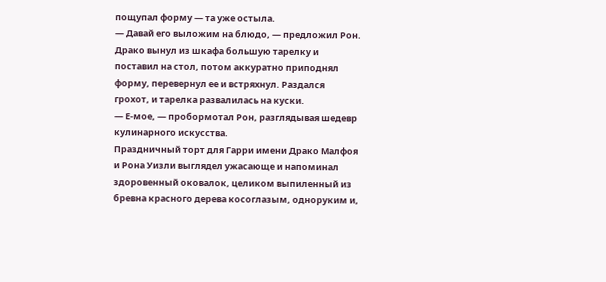пощупал форму — та уже остыла.
— Давай его выложим на блюдо, — предложил Рон.
Драко вынул из шкафа большую тарелку и поставил на стол, потом аккуратно приподнял форму, перевернул ее и встряхнул. Раздался грохот, и тарелка развалилась на куски.
— Е-мое, — пробормотал Рон, разглядывая шедевр кулинарного искусства.
Праздничный торт для Гарри имени Драко Малфоя и Рона Уизли выглядел ужасающе и напоминал здоровенный оковалок, целиком выпиленный из бревна красного дерева косоглазым, одноруким и,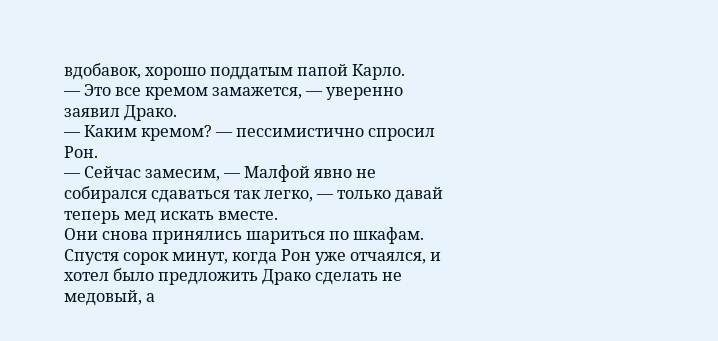вдобавок, хорошо поддатым папой Карло.
— Это все кремом замажется, — уверенно заявил Драко.
— Каким кремом? — пессимистично спросил Рон.
— Сейчас замесим, — Малфой явно не собирался сдаваться так легко, — только давай теперь мед искать вместе.
Они снова принялись шариться по шкафам. Спустя сорок минут, когда Рон уже отчаялся, и хотел было предложить Драко сделать не медовый, а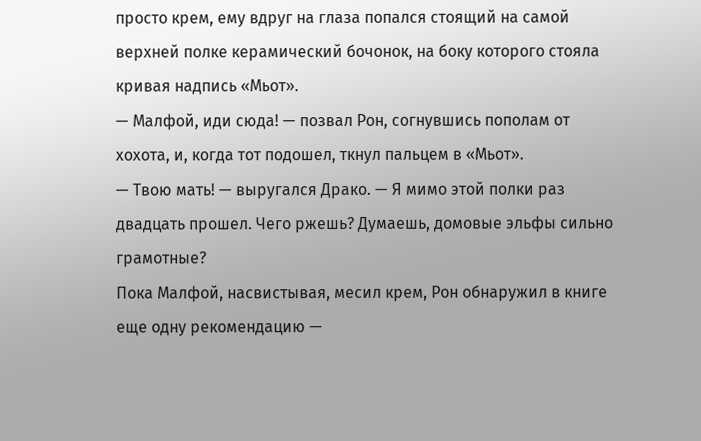просто крем, ему вдруг на глаза попался стоящий на самой верхней полке керамический бочонок, на боку которого стояла кривая надпись «Мьот».
— Малфой, иди сюда! — позвал Рон, согнувшись пополам от хохота, и, когда тот подошел, ткнул пальцем в «Мьот».
— Твою мать! — выругался Драко. — Я мимо этой полки раз двадцать прошел. Чего ржешь? Думаешь, домовые эльфы сильно грамотные?
Пока Малфой, насвистывая, месил крем, Рон обнаружил в книге еще одну рекомендацию —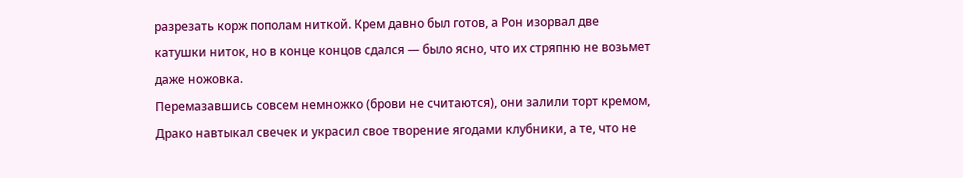разрезать корж пополам ниткой. Крем давно был готов, а Рон изорвал две катушки ниток, но в конце концов сдался — было ясно, что их стряпню не возьмет даже ножовка.
Перемазавшись совсем немножко (брови не считаются), они залили торт кремом, Драко навтыкал свечек и украсил свое творение ягодами клубники, а те, что не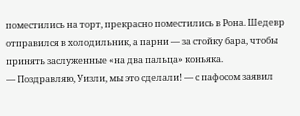поместились на торт, прекрасно поместились в Рона. Шедевр отправился в холодильник, а парни — за стойку бара, чтобы принять заслуженные «на два пальца» коньяка.
— Поздравляю, Уизли, мы это сделали! — с пафосом заявил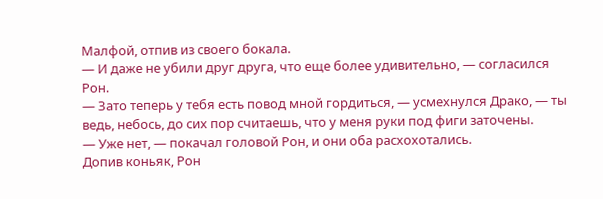Малфой, отпив из своего бокала.
— И даже не убили друг друга, что еще более удивительно, — согласился Рон.
— Зато теперь у тебя есть повод мной гордиться, — усмехнулся Драко, — ты ведь, небось, до сих пор считаешь, что у меня руки под фиги заточены.
— Уже нет, — покачал головой Рон, и они оба расхохотались.
Допив коньяк, Рон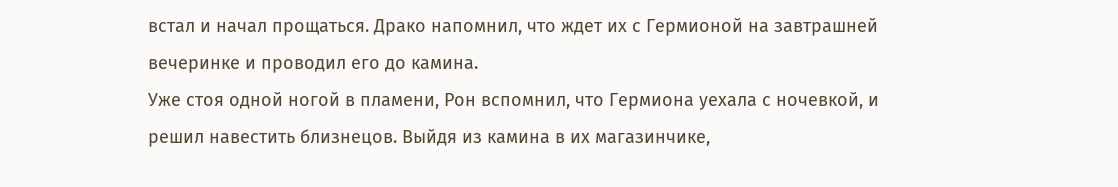встал и начал прощаться. Драко напомнил, что ждет их с Гермионой на завтрашней вечеринке и проводил его до камина.
Уже стоя одной ногой в пламени, Рон вспомнил, что Гермиона уехала с ночевкой, и решил навестить близнецов. Выйдя из камина в их магазинчике,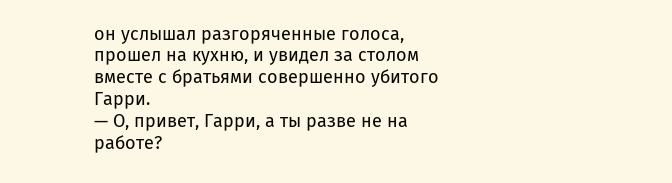он услышал разгоряченные голоса, прошел на кухню, и увидел за столом вместе с братьями совершенно убитого Гарри.
— О, привет, Гарри, а ты разве не на работе?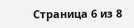Страница 6 из 8